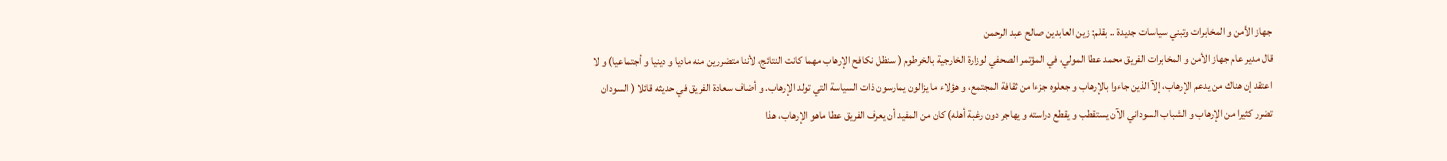جهاز الأمن و المخابرات وتبني سياسات جديدة .. بقلم: زين العابدين صالح عبد الرحمن
قال مدير عام جهاز الأمن و المخابرات الفريق محمد عطا المولي، في المؤتمر الصحفي لوزارة الخارجية بالخرطوم ( سنظل نكافح الإرهاب مهما كانت النتائج، لأننا متضررين منه ماديا و دينيا و أجتماعيا) و لا اعتقد إن هناك من يدعم الإرهاب، إلآ الذين جاءوا بالإرهاب و جعلوه جزءا من ثقافة المجتمع، و هؤلاء ما يزالون يمارسون ذات السياسة التي تولد الإرهاب. و أضاف سعادة الفريق في حديثه قائلا ( السودان تضرر كثيرا من الإرهاب و الشباب السوداني الآن يستقطب و يقطع دراسته و يهاجر دون رغبة أهله) كان من المفيد أن يعرف الفريق عطا ماهو الإرهاب، هذا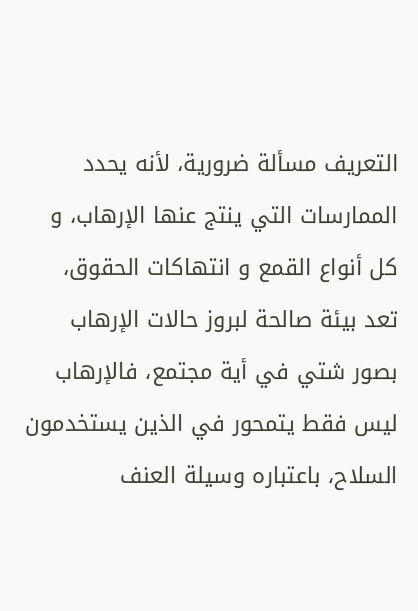التعريف مسألة ضرورية، لأنه يحدد الممارسات التي ينتج عنها الإرهاب، و كل أنواع القمع و انتهاكات الحقوق، تعد بيئة صالحة لبروز حالات الإرهاب بصور شتي في أية مجتمع، فالإرهاب ليس فقط يتمحور في الذين يستخدمون السلاح، باعتباره وسيلة العنف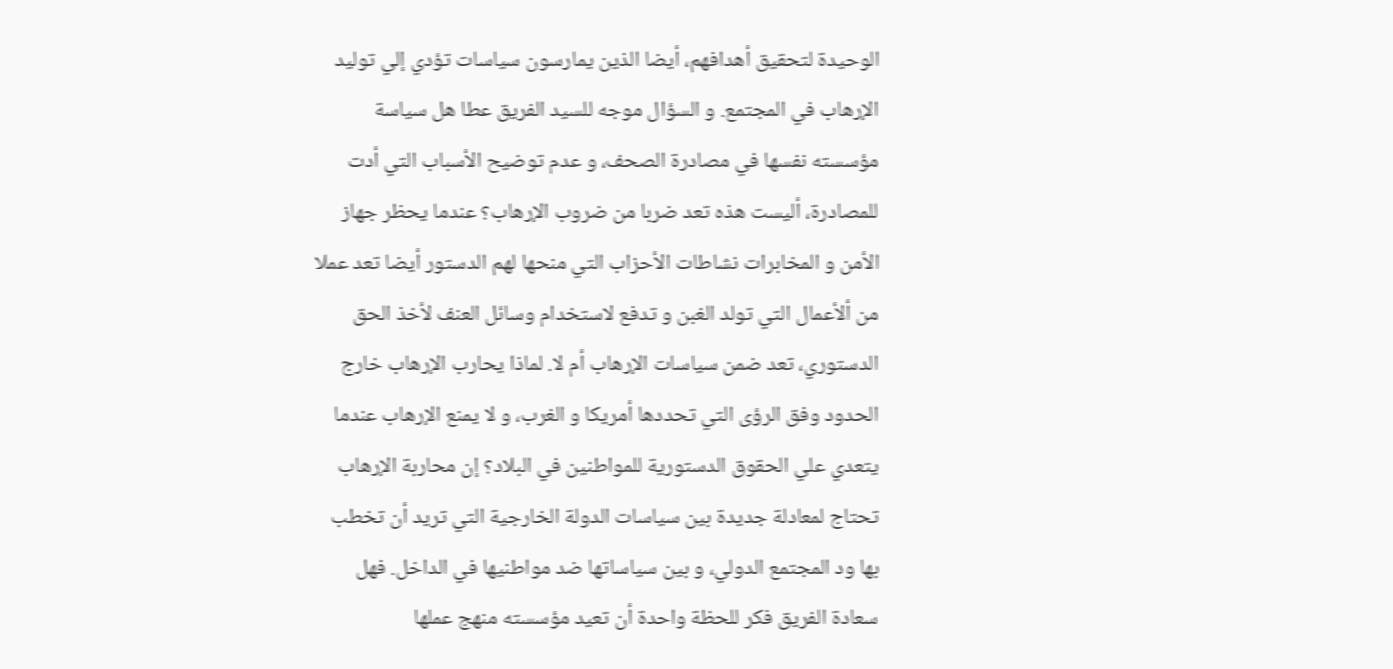الوحيدة لتحقيق أهدافهم، أيضا الذين يمارسون سياسات تؤدي إلي توليد الإرهاب في المجتمع. و السؤال موجه للسيد الفريق عطا هل سياسة مؤسسته نفسها في مصادرة الصحف، و عدم توضيح الأسباب التي أدت للمصادرة، أليست هذه تعد ضربا من ضروب الإرهاب؟ عندما يحظر جهاز الأمن و المخابرات نشاطات الأحزاب التي منحها لهم الدستور أيضا تعد عملا من ألأعمال التي تولد الغبن و تدفع لاستخدام وسائل العنف لأخذ الحق الدستوري، تعد ضمن سياسات الإرهاب أم لا. لماذا يحارب الإرهاب خارج الحدود وفق الرؤى التي تحددها أمريكا و الغرب، و لا يمنع الإرهاب عندما يتعدي علي الحقوق الدستورية للمواطنين في البلاد؟ إن محاربة الإرهاب تحتاج لمعادلة جديدة بين سياسات الدولة الخارجية التي تريد أن تخطب بها ود المجتمع الدولي، و بين سياساتها ضد مواطنيها في الداخل. فهل سعادة الفريق فكر للحظة واحدة أن تعيد مؤسسته منهج عملها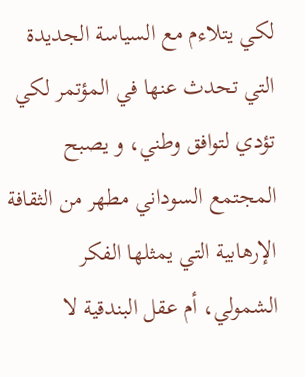لكي يتلاءم مع السياسة الجديدة التي تحدث عنها في المؤتمر لكي تؤدي لتوافق وطني، و يصبح المجتمع السوداني مطهر من الثقافة الإرهابية التي يمثلها الفكر الشمولي، أم عقل البندقية لا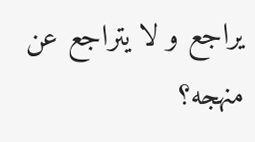يراجع و لا يتراجع عن منهجه؟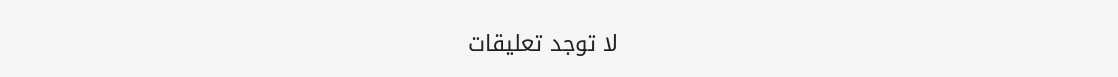لا توجد تعليقات